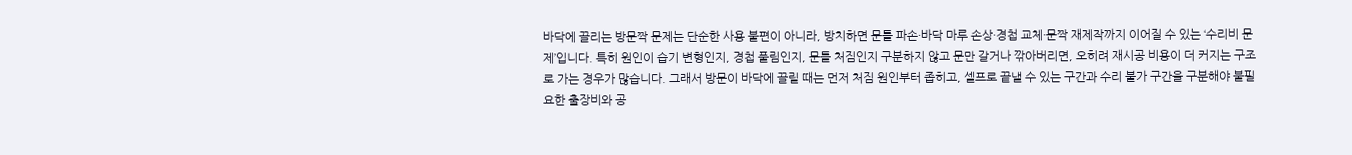바닥에 끌리는 방문짝 문제는 단순한 사용 불편이 아니라, 방치하면 문틀 파손·바닥 마루 손상·경첩 교체·문짝 재제작까지 이어질 수 있는 ‘수리비 문제’입니다. 특히 원인이 습기 변형인지, 경첩 풀림인지, 문틀 처짐인지 구분하지 않고 문만 갈거나 깎아버리면, 오히려 재시공 비용이 더 커지는 구조로 가는 경우가 많습니다. 그래서 방문이 바닥에 끌릴 때는 먼저 처짐 원인부터 좁히고, 셀프로 끝낼 수 있는 구간과 수리 불가 구간을 구분해야 불필요한 출장비와 공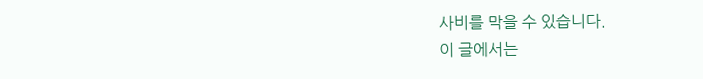사비를 막을 수 있습니다.
이 글에서는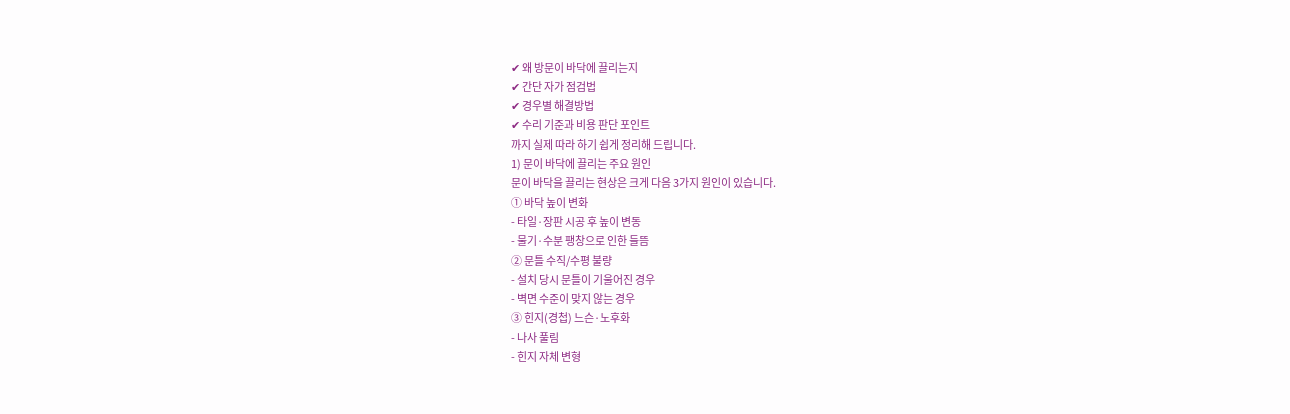✔ 왜 방문이 바닥에 끌리는지
✔ 간단 자가 점검법
✔ 경우별 해결방법
✔ 수리 기준과 비용 판단 포인트
까지 실제 따라 하기 쉽게 정리해 드립니다.
1) 문이 바닥에 끌리는 주요 원인
문이 바닥을 끌리는 현상은 크게 다음 3가지 원인이 있습니다.
① 바닥 높이 변화
- 타일·장판 시공 후 높이 변동
- 물기·수분 팽창으로 인한 들뜸
② 문틀 수직/수평 불량
- 설치 당시 문틀이 기울어진 경우
- 벽면 수준이 맞지 않는 경우
③ 힌지(경첩) 느슨·노후화
- 나사 풀림
- 힌지 자체 변형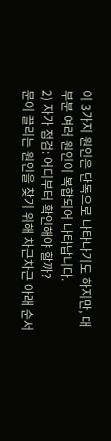이 3가지 원인은 단독으로 나타나기도 하지만, 대부분 여러 원인이 복합되어 나타납니다.
2) 자가 점검: 어디부터 확인해야 할까?
문이 끌리는 원인을 찾기 위해 차근차근 아래 순서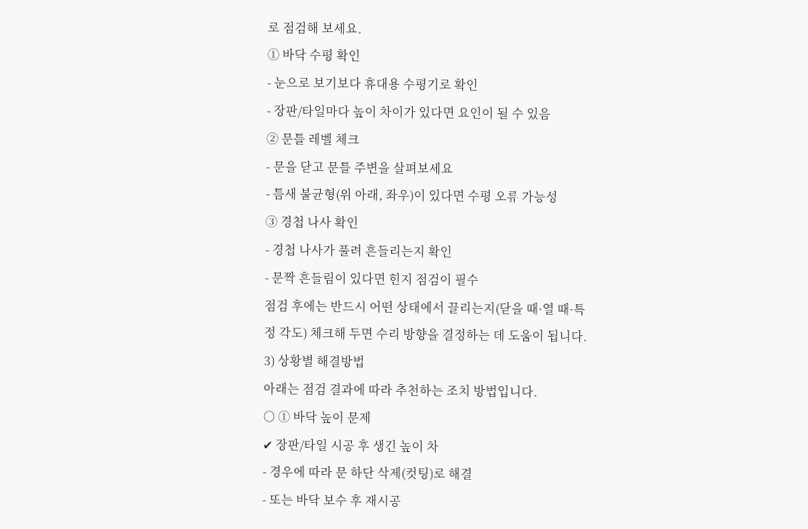로 점검해 보세요.
① 바닥 수평 확인
- 눈으로 보기보다 휴대용 수평기로 확인
- 장판/타일마다 높이 차이가 있다면 요인이 될 수 있음
② 문틀 레벨 체크
- 문을 닫고 문틀 주변을 살펴보세요
- 틈새 불균형(위 아래, 좌우)이 있다면 수평 오류 가능성
③ 경첩 나사 확인
- 경첩 나사가 풀려 흔들리는지 확인
- 문짝 흔들림이 있다면 힌지 점검이 필수
점검 후에는 반드시 어떤 상태에서 끌리는지(닫을 때·열 때·특정 각도) 체크해 두면 수리 방향을 결정하는 데 도움이 됩니다.
3) 상황별 해결방법
아래는 점검 결과에 따라 추천하는 조치 방법입니다.
○ ① 바닥 높이 문제
✔ 장판/타일 시공 후 생긴 높이 차
- 경우에 따라 문 하단 삭제(컷팅)로 해결
- 또는 바닥 보수 후 재시공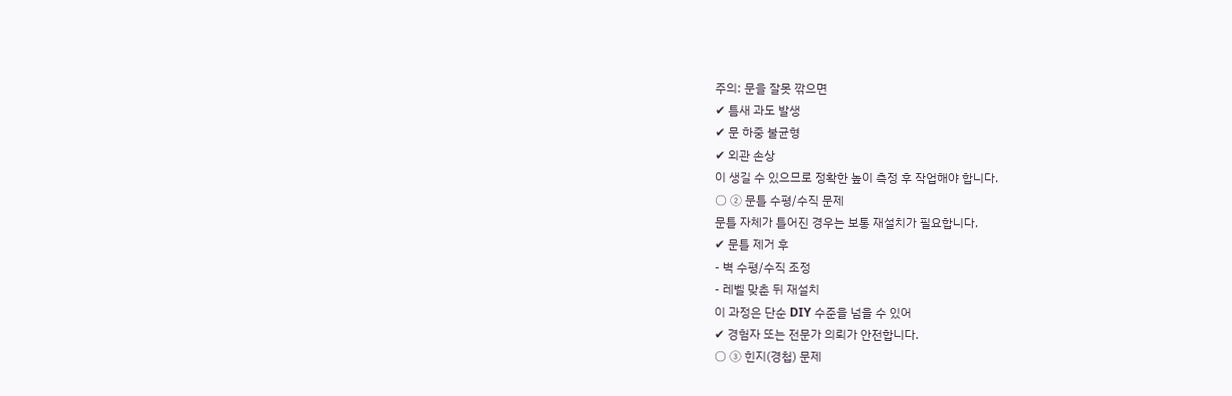주의: 문을 잘못 깎으면
✔ 틈새 과도 발생
✔ 문 하중 불균형
✔ 외관 손상
이 생길 수 있으므로 정확한 높이 측정 후 작업해야 합니다.
○ ② 문틀 수평/수직 문제
문틀 자체가 틀어진 경우는 보통 재설치가 필요합니다.
✔ 문틀 제거 후
- 벽 수평/수직 조정
- 레벨 맞춘 뒤 재설치
이 과정은 단순 DIY 수준을 넘을 수 있어
✔ 경험자 또는 전문가 의뢰가 안전합니다.
○ ③ 힌지(경첩) 문제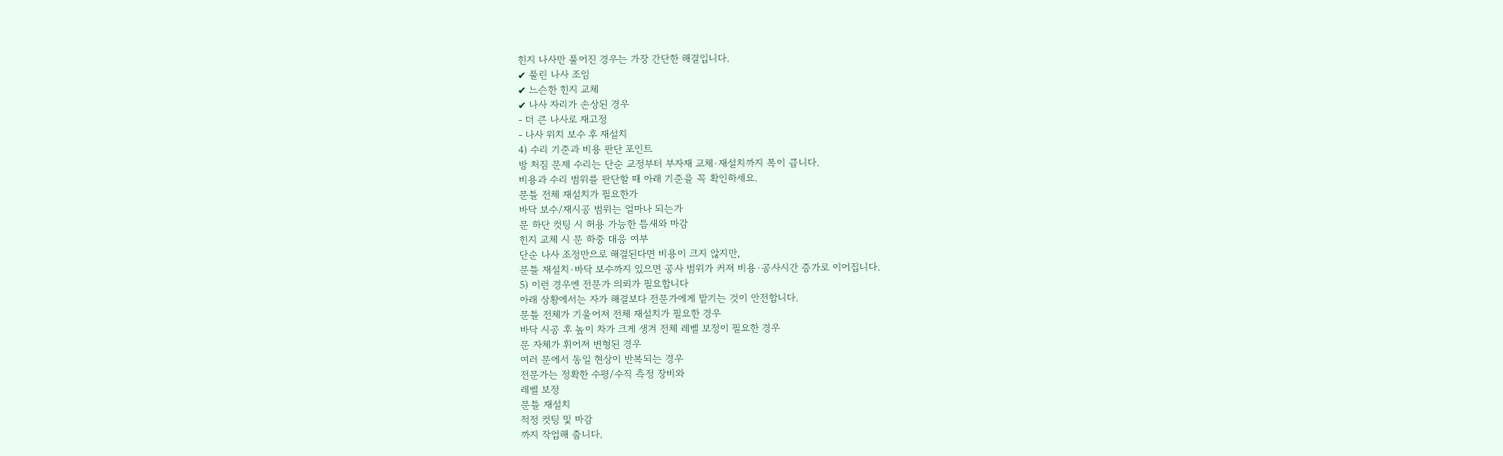힌지 나사만 풀어진 경우는 가장 간단한 해결입니다.
✔ 풀린 나사 조임
✔ 느슨한 힌지 교체
✔ 나사 자리가 손상된 경우
- 더 큰 나사로 재고정
- 나사 위치 보수 후 재설치
4) 수리 기준과 비용 판단 포인트
방 처짐 문제 수리는 단순 교정부터 부자재 교체·재설치까지 폭이 큽니다.
비용과 수리 범위를 판단할 때 아래 기준을 꼭 확인하세요.
문틀 전체 재설치가 필요한가
바닥 보수/재시공 범위는 얼마나 되는가
문 하단 컷팅 시 허용 가능한 틈새와 마감
힌지 교체 시 문 하중 대응 여부
단순 나사 조정만으로 해결된다면 비용이 크지 않지만,
문틀 재설치·바닥 보수까지 있으면 공사 범위가 커져 비용·공사시간 증가로 이어집니다.
5) 이런 경우엔 전문가 의뢰가 필요합니다
아래 상황에서는 자가 해결보다 전문가에게 맡기는 것이 안전합니다.
문틀 전체가 기울어져 전체 재설치가 필요한 경우
바닥 시공 후 높이 차가 크게 생겨 전체 레벨 보정이 필요한 경우
문 자체가 휘어져 변형된 경우
여러 문에서 동일 현상이 반복되는 경우
전문가는 정확한 수평/수직 측정 장비와
레벨 보정
문틀 재설치
적정 컷팅 및 마감
까지 작업해 줍니다.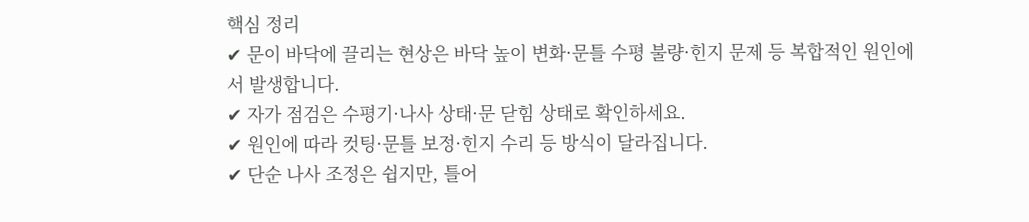핵심 정리
✔ 문이 바닥에 끌리는 현상은 바닥 높이 변화·문틀 수평 불량·힌지 문제 등 복합적인 원인에서 발생합니다.
✔ 자가 점검은 수평기·나사 상태·문 닫힘 상태로 확인하세요.
✔ 원인에 따라 컷팅·문틀 보정·힌지 수리 등 방식이 달라집니다.
✔ 단순 나사 조정은 쉽지만, 틀어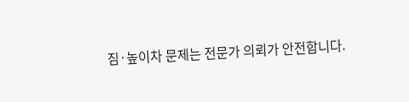짐·높이차 문제는 전문가 의뢰가 안전합니다.